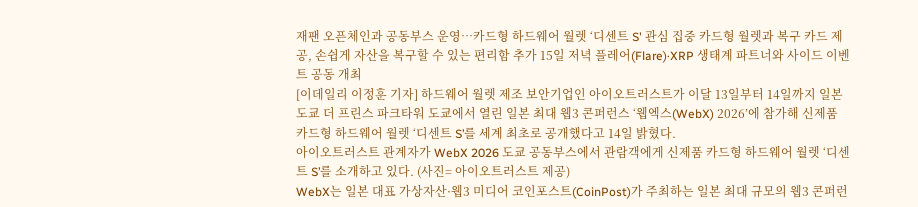재팬 오픈체인과 공동부스 운영…카드형 하드웨어 월렛 ‘디센트 S' 관심 집중 카드형 월렛과 복구 카드 제공, 손쉽게 자산을 복구할 수 있는 편리함 추가 15일 저녁 플레어(Flare)·XRP 생태계 파트너와 사이드 이벤트 공동 개최
[이데일리 이정훈 기자] 하드웨어 월렛 제조 보안기업인 아이오트러스트가 이달 13일부터 14일까지 일본 도쿄 더 프린스 파크타워 도쿄에서 열린 일본 최대 웹3 콘퍼런스 ‘웹엑스(WebX) 2026’에 참가해 신제품 카드형 하드웨어 월렛 ‘디센트 S’를 세계 최초로 공개했다고 14일 밝혔다.
아이오트러스트 관계자가 WebX 2026 도쿄 공동부스에서 관람객에게 신제품 카드형 하드웨어 월렛 ‘디센트 S’를 소개하고 있다. (사진= 아이오트러스트 제공)
WebX는 일본 대표 가상자산·웹3 미디어 코인포스트(CoinPost)가 주최하는 일본 최대 규모의 웹3 콘퍼런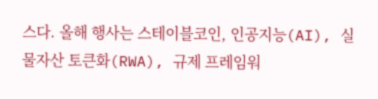스다. 올해 행사는 스테이블코인, 인공지능(AI), 실물자산 토큰화(RWA), 규제 프레임워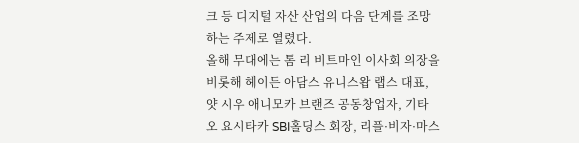크 등 디지털 자산 산업의 다음 단계를 조망하는 주제로 열렸다.
올해 무대에는 톰 리 비트마인 이사회 의장을 비롯해 헤이든 아담스 유니스왑 랩스 대표, 얏 시우 애니모카 브랜즈 공동창업자, 기타오 요시타카 SBI홀딩스 회장, 리플·비자·마스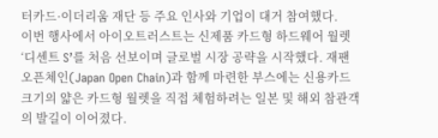터카드·이더리움 재단 등 주요 인사와 기업이 대거 참여했다.
이번 행사에서 아이오트러스트는 신제품 카드형 하드웨어 월렛 ‘디센트 S’를 처음 선보이며 글로벌 시장 공략을 시작했다. 재팬 오픈체인(Japan Open Chain)과 함께 마련한 부스에는 신용카드 크기의 얇은 카드형 월렛을 직접 체험하려는 일본 및 해외 참관객의 발길이 이어졌다.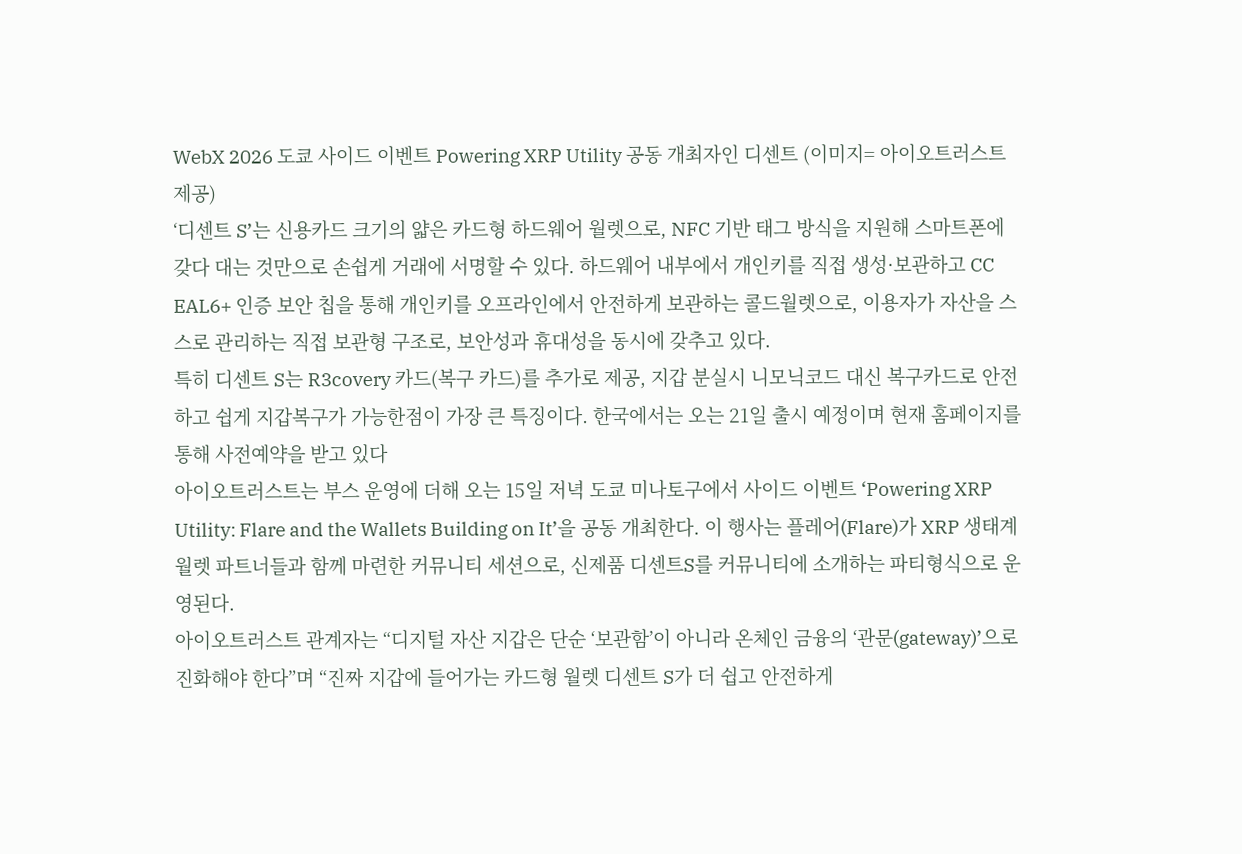WebX 2026 도쿄 사이드 이벤트 Powering XRP Utility 공동 개최자인 디센트 (이미지= 아이오트러스트 제공)
‘디센트 S’는 신용카드 크기의 얇은 카드형 하드웨어 월렛으로, NFC 기반 태그 방식을 지원해 스마트폰에 갖다 대는 것만으로 손쉽게 거래에 서명할 수 있다. 하드웨어 내부에서 개인키를 직접 생성·보관하고 CC EAL6+ 인증 보안 칩을 통해 개인키를 오프라인에서 안전하게 보관하는 콜드월렛으로, 이용자가 자산을 스스로 관리하는 직접 보관형 구조로, 보안성과 휴대성을 동시에 갖추고 있다.
특히 디센트 S는 R3covery 카드(복구 카드)를 추가로 제공, 지갑 분실시 니모닉코드 대신 복구카드로 안전하고 쉽게 지갑복구가 가능한점이 가장 큰 특징이다. 한국에서는 오는 21일 출시 예정이며 현재 홈페이지를 통해 사전예약을 받고 있다
아이오트러스트는 부스 운영에 더해 오는 15일 저녁 도쿄 미나토구에서 사이드 이벤트 ‘Powering XRP Utility: Flare and the Wallets Building on It’을 공동 개최한다. 이 행사는 플레어(Flare)가 XRP 생태계 월렛 파트너들과 함께 마련한 커뮤니티 세션으로, 신제품 디센트S를 커뮤니티에 소개하는 파티형식으로 운영된다.
아이오트러스트 관계자는 “디지털 자산 지갑은 단순 ‘보관함’이 아니라 온체인 금융의 ‘관문(gateway)’으로 진화해야 한다”며 “진짜 지갑에 들어가는 카드형 월렛 디센트 S가 더 쉽고 안전하게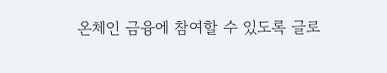온체인 금융에 참여할 수 있도록 글로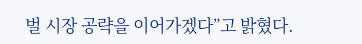벌 시장 공략을 이어가겠다”고 밝혔다.